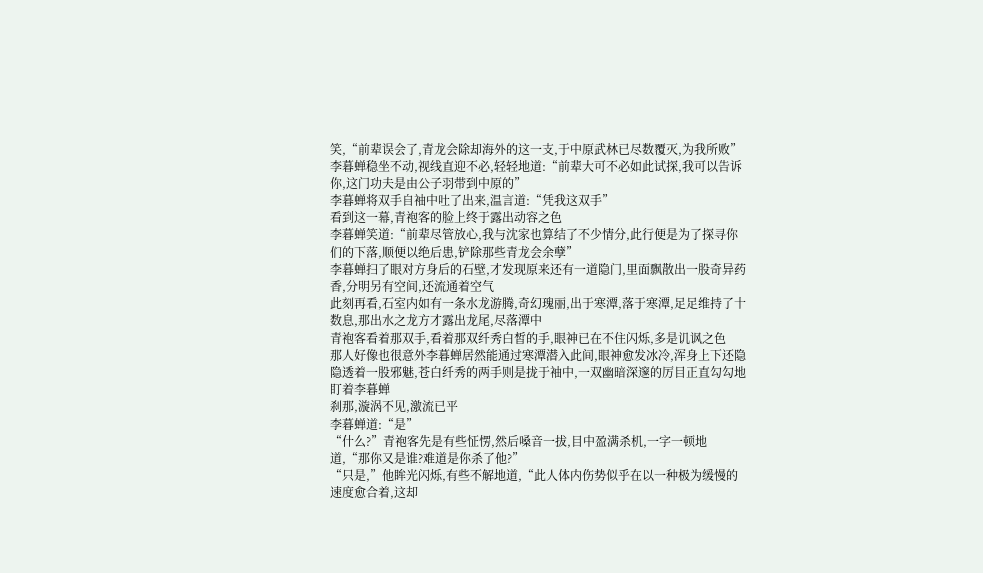笑,“前辈误会了,青龙会除却海外的这一支,于中原武林已尽数覆灭,为我所败”
李暮蝉稳坐不动,视线直迎不必,轻轻地道:“前辈大可不必如此试探,我可以告诉你,这门功夫是由公子羽带到中原的”
李暮蝉将双手自袖中吐了出来,温言道:“凭我这双手”
看到这一幕,青袍客的脸上终于露出动容之色
李暮蝉笑道:“前辈尽管放心,我与沈家也算结了不少情分,此行便是为了探寻你们的下落,顺便以绝后患,铲除那些青龙会余孽”
李暮蝉扫了眼对方身后的石壁,才发现原来还有一道隐门,里面飘散出一股奇异药香,分明另有空间,还流通着空气
此刻再看,石室内如有一条水龙游腾,奇幻瑰丽,出于寒潭,落于寒潭,足足维持了十数息,那出水之龙方才露出龙尾,尽落潭中
青袍客看着那双手,看着那双纤秀白皙的手,眼神已在不住闪烁,多是讥讽之色
那人好像也很意外李暮蝉居然能通过寒潭潜入此间,眼神愈发冰冷,浑身上下还隐隐透着一股邪魅,苍白纤秀的两手则是拢于袖中,一双幽暗深邃的厉目正直勾勾地盯着李暮蝉
刹那,漩涡不见,激流已平
李暮蝉道:“是”
“什么?”青袍客先是有些怔愣,然后嗓音一拔,目中盈满杀机,一字一顿地道,“那你又是谁?难道是你杀了他?”
“只是,”他眸光闪烁,有些不解地道,“此人体内伤势似乎在以一种极为缓慢的速度愈合着,这却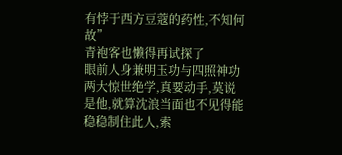有悖于西方豆蔻的药性,不知何故”
青袍客也懒得再试探了
眼前人身兼明玉功与四照神功两大惊世绝学,真要动手,莫说是他,就算沈浪当面也不见得能稳稳制住此人,索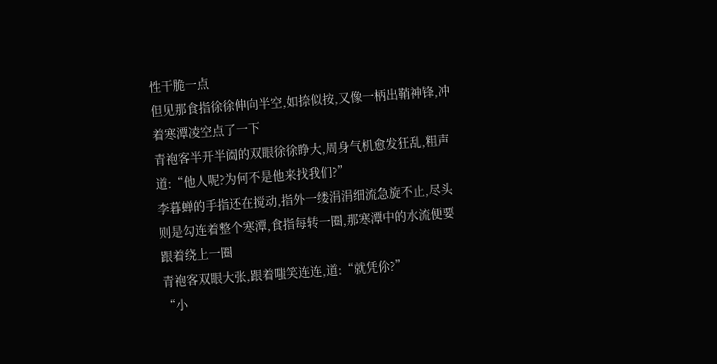性干脆一点
但见那食指徐徐伸向半空,如捺似按,又像一柄出鞘神锋,冲着寒潭凌空点了一下
青袍客半开半阖的双眼徐徐睁大,周身气机愈发狂乱,粗声道:“他人呢?为何不是他来找我们?”
李暮蝉的手指还在搅动,指外一缕涓涓细流急旋不止,尽头则是勾连着整个寒潭,食指每转一圈,那寒潭中的水流便要跟着绕上一圈
青袍客双眼大张,跟着嗤笑连连,道:“就凭伱?”
“小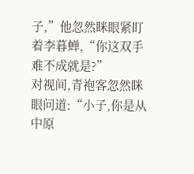子,”他忽然眯眼紧盯着李暮蝉,“你这双手难不成就是?”
对视间,青袍客忽然眯眼问道:“小子,你是从中原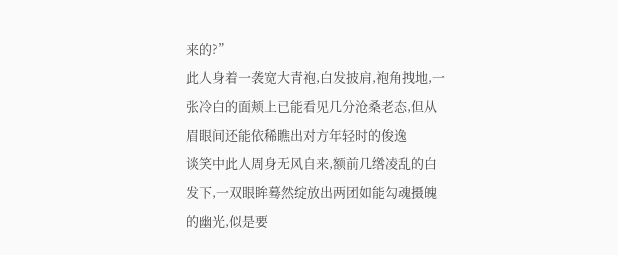来的?”
此人身着一袭宽大青袍,白发披肩,袍角拽地,一张冷白的面颊上已能看见几分沧桑老态,但从眉眼间还能依稀瞧出对方年轻时的俊逸
谈笑中此人周身无风自来,额前几绺凌乱的白发下,一双眼眸蓦然绽放出两团如能勾魂摄魄的幽光,似是要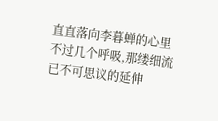直直落向李暮蝉的心里
不过几个呼吸,那缕细流已不可思议的延伸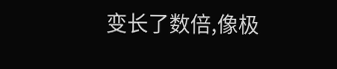变长了数倍,像极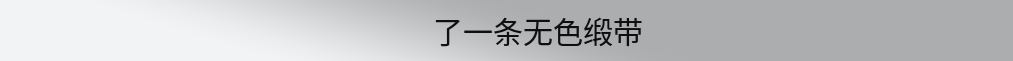了一条无色缎带